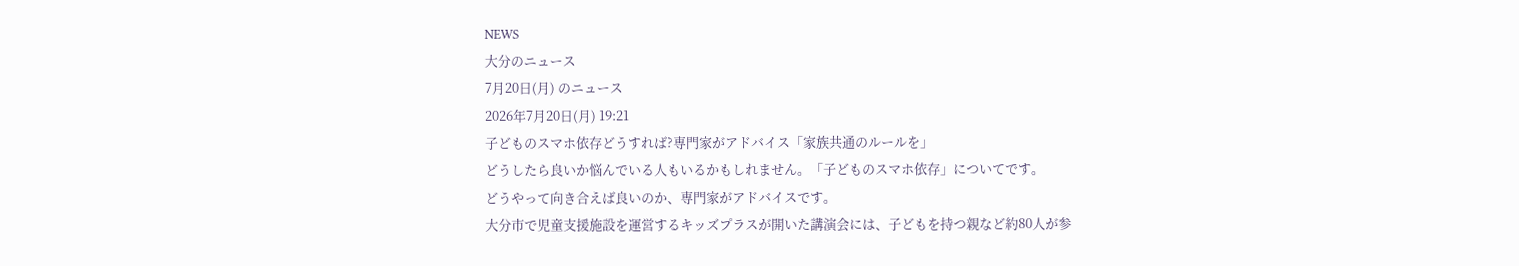NEWS
大分のニュース
7月20日(月) のニュース
2026年7月20日(月) 19:21
子どものスマホ依存どうすれば?専門家がアドバイス「家族共通のルールを」
どうしたら良いか悩んでいる人もいるかもしれません。「子どものスマホ依存」についてです。
どうやって向き合えば良いのか、専門家がアドバイスです。
大分市で児童支援施設を運営するキッズプラスが開いた講演会には、子どもを持つ親など約80人が参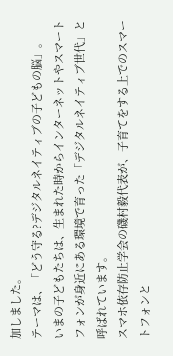加しました。
テーマは、「どう守る?デジタルネイティブの子どもの脳」。
いまの子どもたちは、生まれた時からインターネットやスマートフォンが身近にある環境で育った「デジタルネイティブ世代」と呼ばれています。
スマホ依存防止学会の磯村毅代表が、子育てをする上でのスマートフォンと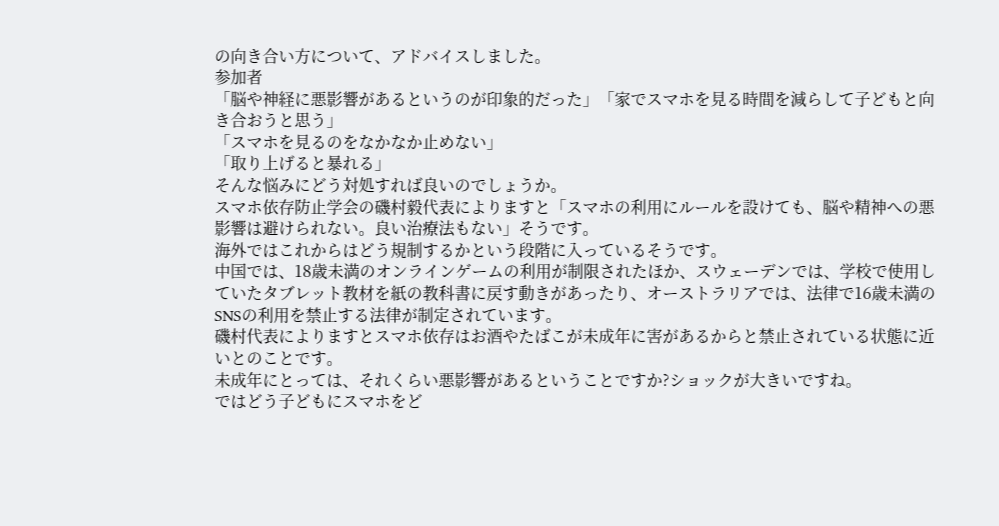の向き合い方について、アドバイスしました。
参加者
「脳や神経に悪影響があるというのが印象的だった」「家でスマホを見る時間を減らして子どもと向き合おうと思う」
「スマホを見るのをなかなか止めない」
「取り上げると暴れる」
そんな悩みにどう対処すれば良いのでしょうか。
スマホ依存防止学会の磯村毅代表によりますと「スマホの利用にルールを設けても、脳や精神への悪影響は避けられない。良い治療法もない」そうです。
海外ではこれからはどう規制するかという段階に入っているそうです。
中国では、18歳未満のオンラインゲームの利用が制限されたほか、スウェーデンでは、学校で使用していたタブレット教材を紙の教科書に戻す動きがあったり、オーストラリアでは、法律で16歳未満のSNSの利用を禁止する法律が制定されています。
磯村代表によりますとスマホ依存はお酒やたばこが未成年に害があるからと禁止されている状態に近いとのことです。
未成年にとっては、それくらい悪影響があるということですか?ショックが大きいですね。
ではどう子どもにスマホをど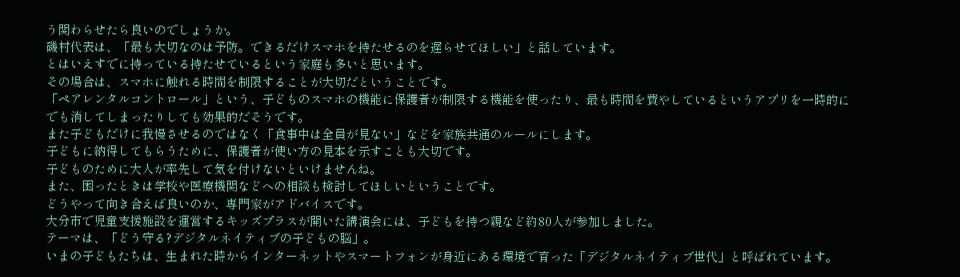う関わらせたら良いのでしょうか。
磯村代表は、「最も大切なのは予防。できるだけスマホを持たせるのを遅らせてほしい」と話しています。
とはいえすでに持っている持たせているという家庭も多いと思います。
その場合は、スマホに触れる時間を制限することが大切だということです。
「ペアレンタルコントロール」という、子どものスマホの機能に保護者が制限する機能を使ったり、最も時間を費やしているというアプリを一時的にでも消してしまったりしても効果的だそうです。
また子どもだけに我慢させるのではなく「食事中は全員が見ない」などを家族共通のルールにします。
子どもに納得してもらうために、保護者が使い方の見本を示すことも大切です。
子どものために大人が率先して気を付けないといけませんね。
また、困ったときは学校や医療機関などへの相談も検討してほしいということです。
どうやって向き合えば良いのか、専門家がアドバイスです。
大分市で児童支援施設を運営するキッズプラスが開いた講演会には、子どもを持つ親など約80人が参加しました。
テーマは、「どう守る?デジタルネイティブの子どもの脳」。
いまの子どもたちは、生まれた時からインターネットやスマートフォンが身近にある環境で育った「デジタルネイティブ世代」と呼ばれています。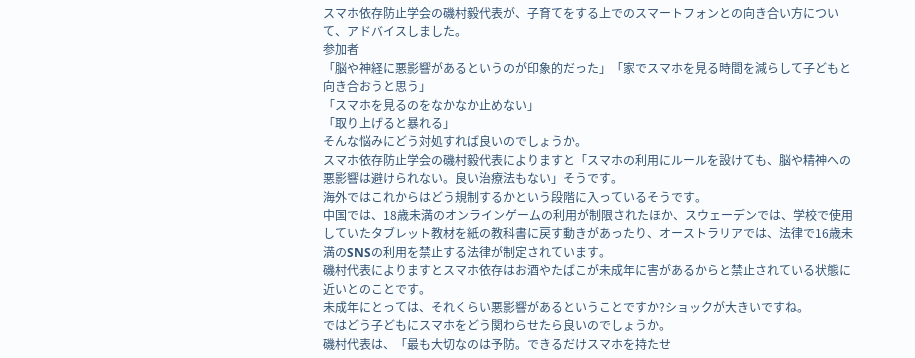スマホ依存防止学会の磯村毅代表が、子育てをする上でのスマートフォンとの向き合い方について、アドバイスしました。
参加者
「脳や神経に悪影響があるというのが印象的だった」「家でスマホを見る時間を減らして子どもと向き合おうと思う」
「スマホを見るのをなかなか止めない」
「取り上げると暴れる」
そんな悩みにどう対処すれば良いのでしょうか。
スマホ依存防止学会の磯村毅代表によりますと「スマホの利用にルールを設けても、脳や精神への悪影響は避けられない。良い治療法もない」そうです。
海外ではこれからはどう規制するかという段階に入っているそうです。
中国では、18歳未満のオンラインゲームの利用が制限されたほか、スウェーデンでは、学校で使用していたタブレット教材を紙の教科書に戻す動きがあったり、オーストラリアでは、法律で16歳未満のSNSの利用を禁止する法律が制定されています。
磯村代表によりますとスマホ依存はお酒やたばこが未成年に害があるからと禁止されている状態に近いとのことです。
未成年にとっては、それくらい悪影響があるということですか?ショックが大きいですね。
ではどう子どもにスマホをどう関わらせたら良いのでしょうか。
磯村代表は、「最も大切なのは予防。できるだけスマホを持たせ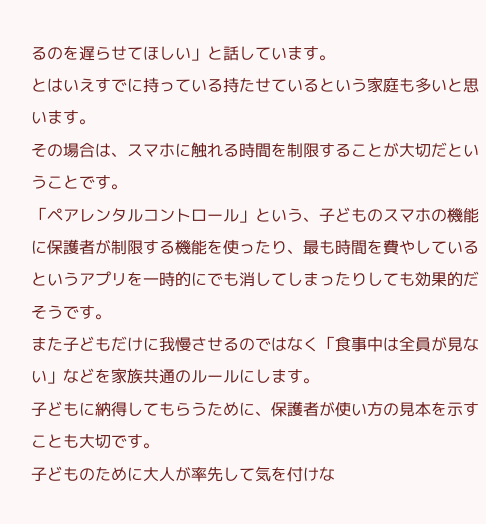るのを遅らせてほしい」と話しています。
とはいえすでに持っている持たせているという家庭も多いと思います。
その場合は、スマホに触れる時間を制限することが大切だということです。
「ペアレンタルコントロール」という、子どものスマホの機能に保護者が制限する機能を使ったり、最も時間を費やしているというアプリを一時的にでも消してしまったりしても効果的だそうです。
また子どもだけに我慢させるのではなく「食事中は全員が見ない」などを家族共通のルールにします。
子どもに納得してもらうために、保護者が使い方の見本を示すことも大切です。
子どものために大人が率先して気を付けな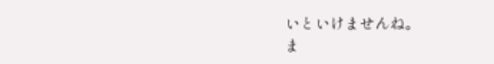いといけませんね。
ま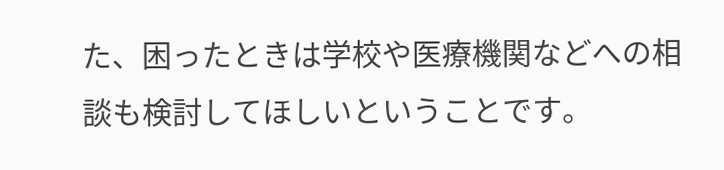た、困ったときは学校や医療機関などへの相談も検討してほしいということです。